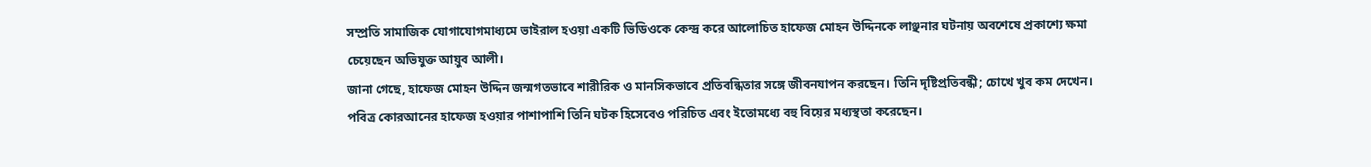সম্প্রতি সামাজিক যোগাযোগমাধ্যমে ভাইরাল হওয়া একটি ভিডিওকে কেন্দ্র করে আলোচিত হাফেজ মোহন উদ্দিনকে লাঞ্ছনার ঘটনায় অবশেষে প্রকাশ্যে ক্ষমা চেয়েছেন অভিযুক্ত আয়ুব আলী।
জানা গেছে, হাফেজ মোহন উদ্দিন জন্মগতভাবে শারীরিক ও মানসিকভাবে প্রতিবন্ধিতার সঙ্গে জীবনযাপন করছেন। তিনি দৃষ্টিপ্রতিবন্ধী; চোখে খুব কম দেখেন। পবিত্র কোরআনের হাফেজ হওয়ার পাশাপাশি তিনি ঘটক হিসেবেও পরিচিত এবং ইতোমধ্যে বহু বিয়ের মধ্যস্থতা করেছেন।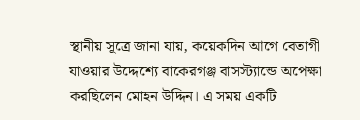স্থানীয় সূত্রে জানা যায়, কয়েকদিন আগে বেতাগী যাওয়ার উদ্দেশ্যে বাকেরগঞ্জ বাসস্ট্যান্ডে অপেক্ষা করছিলেন মোহন উদ্দিন। এ সময় একটি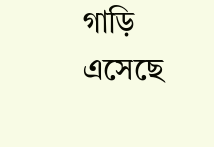গাড়ি এসেছে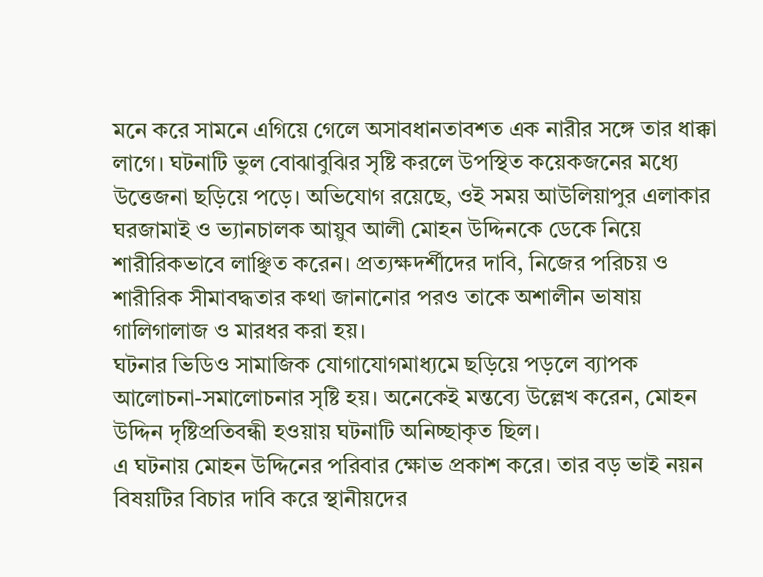মনে করে সামনে এগিয়ে গেলে অসাবধানতাবশত এক নারীর সঙ্গে তার ধাক্কা লাগে। ঘটনাটি ভুল বোঝাবুঝির সৃষ্টি করলে উপস্থিত কয়েকজনের মধ্যে উত্তেজনা ছড়িয়ে পড়ে। অভিযোগ রয়েছে, ওই সময় আউলিয়াপুর এলাকার ঘরজামাই ও ভ্যানচালক আয়ুব আলী মোহন উদ্দিনকে ডেকে নিয়ে শারীরিকভাবে লাঞ্ছিত করেন। প্রত্যক্ষদর্শীদের দাবি, নিজের পরিচয় ও শারীরিক সীমাবদ্ধতার কথা জানানোর পরও তাকে অশালীন ভাষায় গালিগালাজ ও মারধর করা হয়।
ঘটনার ভিডিও সামাজিক যোগাযোগমাধ্যমে ছড়িয়ে পড়লে ব্যাপক আলোচনা-সমালোচনার সৃষ্টি হয়। অনেকেই মন্তব্যে উল্লেখ করেন, মোহন উদ্দিন দৃষ্টিপ্রতিবন্ধী হওয়ায় ঘটনাটি অনিচ্ছাকৃত ছিল।
এ ঘটনায় মোহন উদ্দিনের পরিবার ক্ষোভ প্রকাশ করে। তার বড় ভাই নয়ন বিষয়টির বিচার দাবি করে স্থানীয়দের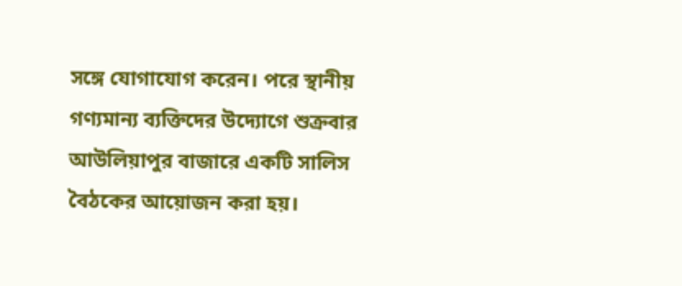সঙ্গে যোগাযোগ করেন। পরে স্থানীয় গণ্যমান্য ব্যক্তিদের উদ্যোগে শুক্রবার আউলিয়াপুর বাজারে একটি সালিস বৈঠকের আয়োজন করা হয়।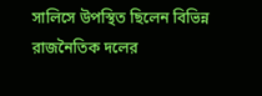সালিসে উপস্থিত ছিলেন বিভিন্ন রাজনৈতিক দলের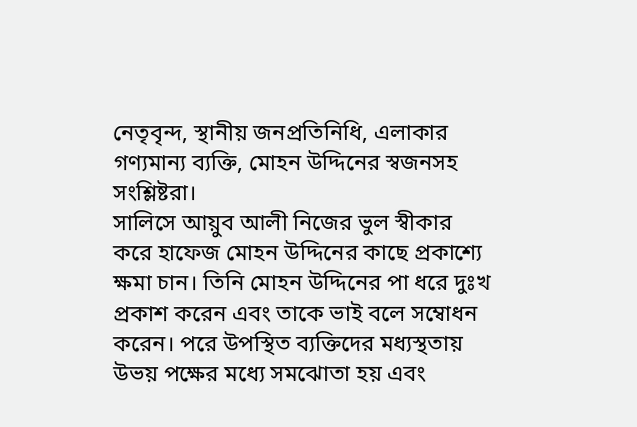নেতৃবৃন্দ, স্থানীয় জনপ্রতিনিধি, এলাকার গণ্যমান্য ব্যক্তি, মোহন উদ্দিনের স্বজনসহ সংশ্লিষ্টরা।
সালিসে আয়ুব আলী নিজের ভুল স্বীকার করে হাফেজ মোহন উদ্দিনের কাছে প্রকাশ্যে ক্ষমা চান। তিনি মোহন উদ্দিনের পা ধরে দুঃখ প্রকাশ করেন এবং তাকে ভাই বলে সম্বোধন করেন। পরে উপস্থিত ব্যক্তিদের মধ্যস্থতায় উভয় পক্ষের মধ্যে সমঝোতা হয় এবং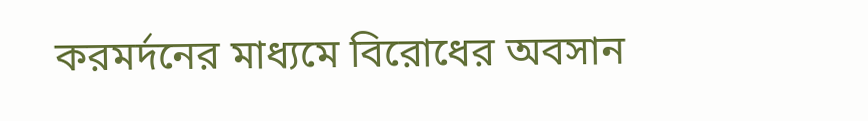করমর্দনের মাধ্যমে বিরোধের অবসান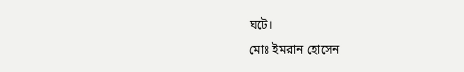ঘটে।
মোঃ ইমরান হোসেন